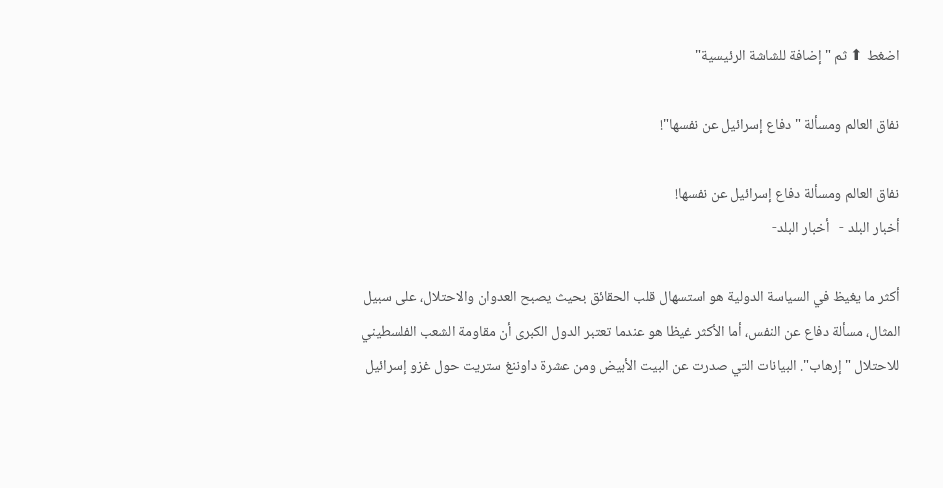اضغط ⬆ ثم "إضافة للشاشة الرئيسية"

نفاق العالم ومسألة "دفاع إسرائيل عن نفسها"!

نفاق العالم ومسألة دفاع إسرائيل عن نفسها!
أخبار البلد -   أخبار البلد-

أكثر ما يغيظ في السياسة الدولية هو استسهال قلب الحقائق بحيث يصبح العدوان والاحتلال، على سبيل المثال، مسألة دفاع عن النفس، أما الأكثر غيظا هو عندما تعتبر الدول الكبرى أن مقاومة الشعب الفلسطيني للاحتلال "إرهاب". البيانات التي صدرت عن البيت الأبيض ومن عشرة داوننغ ستريت حول غزو إسرائيل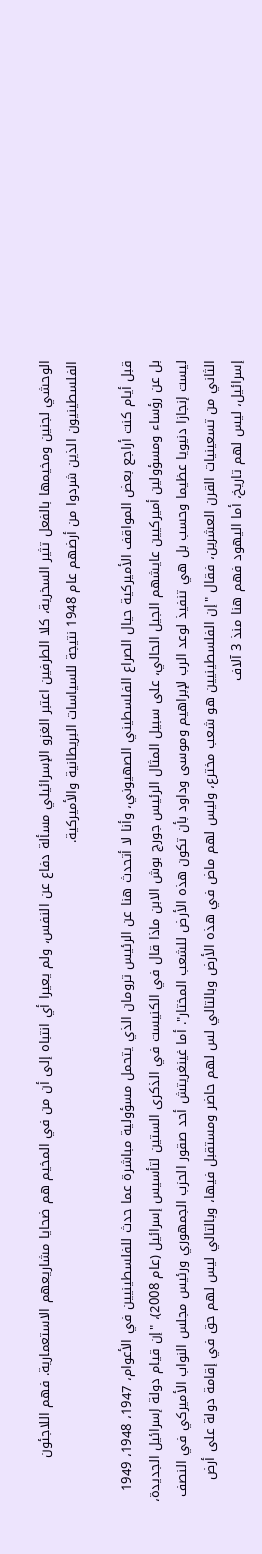الوحشي لجنين ومخيمها بالفعل تثير السخرية، كلا الطرفين اعتبر الغزو الإسرائيلي مسألة دفاع عن النفس، ولم يعيرا أي انتباه إلى أن من في المخيم هم ضحايا مشاريعهم الاستعمارية. فهم اللاجئون الفلسطينيون الذين شردوا من أرضهم عام 1948 نتيجة للسياسات البريطانية والأميركية.

قبل أيام كنت أراجع بعض المواقف الأميركية حيال الصراع الفلسطيني الصهيوني، وأنا لا أتحدث هنا عن الرئيس ترومان الذي يتحمل مسؤولية مباشرة عما حدث للفلسطينيين في الأعوام، 1947، 1948، 1949 بل عن رؤساء ومسؤولين أميركيين عايشهم الجيل الحالي، على سبيل المثال الرئيس جورج بوش الابن ماذا قال في الكنيست في الذكرى الستين لتأسيس إسرائيل (عام 2008)، "إن قيام دولة إسرائيل الجديدة، ليست إنجازا دنيويا عظيما وحسب بل هي تنفيذ لوعد الرب لإبراهيم وموسى وداود بأن تكون هذه الأرض للشعب المختار". أما غينغريتش أحد صقور الحزب الجمهوري ورئيس مجلس النواب الأميركي في النصف الثاني من تسعينيات القرن العشرين، فقال "إن الفلسطينيين هو شعب مخترع، وليس لهم ماض في هذه الأرض وبالتالي لس لهم حاضر ومستقبل فيها، وبالتالي ليس لهم حق في إقامة دولة على أرض إسرائيل، ليس لهم تاريخ، أما اليهود فهم هنا منذ 3 آلاف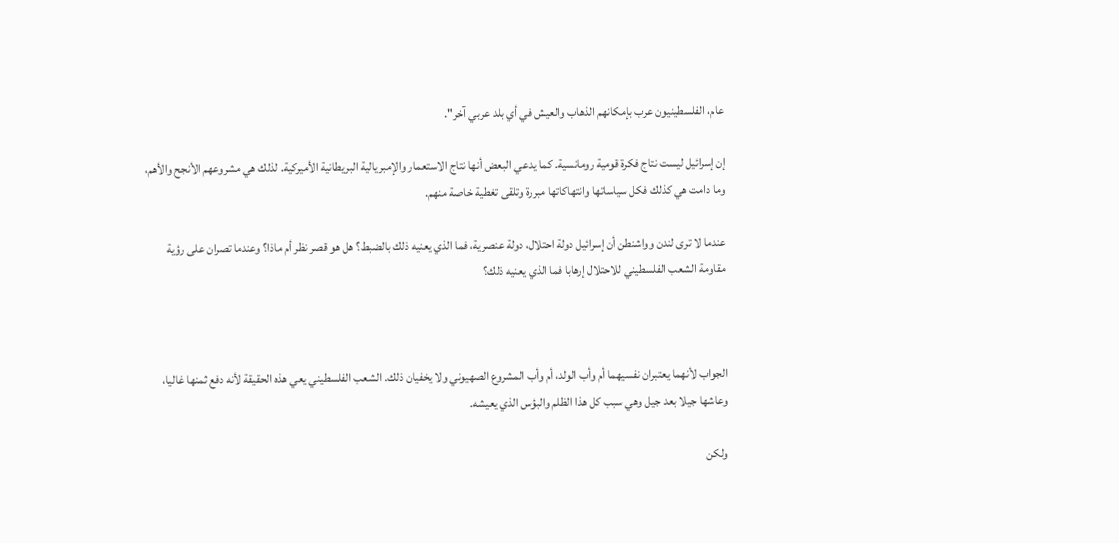عام، الفلسطينيون عرب بإمكانهم الذهاب والعيش في أي بلد عربي آخر".

إن إسرائيل ليست نتاج فكرة قومية رومانسية. كما يدعي البعض أنها نتاج الاستعمار والإمبريالية البريطانية الأميركية. لذلك هي مشروعهم الأنجح والأهم، وما دامت هي كذلك فكل سياساتها وانتهاكاتها مبررة وتلقى تغطية خاصة منهم.

عندما لا ترى لندن وواشنطن أن إسرائيل دولة احتلال، دولة عنصرية، فما الذي يعنيه ذلك بالضبط؟ هل هو قصر نظر أم ماذا؟ وعندما تصران على رؤية مقاومة الشعب الفلسطيني للاحتلال إرهابا فما الذي يعنيه ذلك؟



الجواب لأنهما يعتبران نفسيهما أم وأب الولد، أم وأب المشروع الصهيوني ولا يخفيان ذلك. الشعب الفلسطيني يعي هذه الحقيقة لأنه دفع ثمنها غاليا، وعاشها جيلا بعد جيل وهي سبب كل هذا الظلم والبؤس الذي يعيشه.

ولكن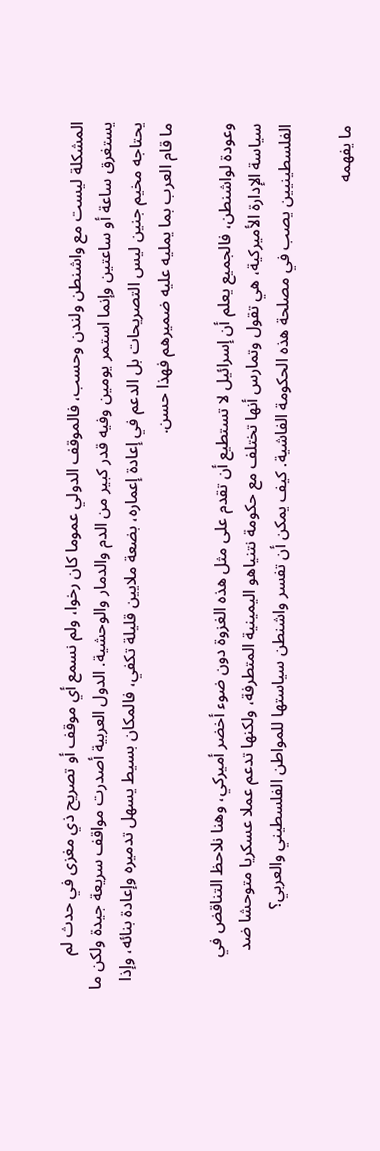المشكلة ليست مع واشنطن ولندن وحسب، فالموقف الدولي عموما كان رخوا، ولم نسمع أي موقف أو تصريح ذي مغزى في حدث لم يستغرق ساعة أو ساعتين وإنما استمر يومين وفيه قدر كبير من الدم والدمار والوحشية. الدول العربية أصدرت مواقف سريعة جيدة ولكن ما يحتاجه مخيم جنين ليس التصريحات بل الدعم في إعادة إعماره، بضعة ملايين قليلة تكفي، فالمكان بسيط يسهل تدميره وإعادة بنائه، وإذا ما قام العرب بما يمليه عليه ضميرهم فهذا حسن.

وعودة لواشنطن، فالجميع يعلم أن إسرائيل لا تستطيع أن تقدم على مثل هذه الغزوة دون ضوء أخضر أميركي، وهنا نلاحظ التناقض في سياسة الإدارة الأميركية، هي تقول وتمارس أنها تختلف مع حكومة نتنياهو اليمينية المتطرفة، ولكنها تدعم عملا عسكريا متوحشا ضد الفلسطينيين يصب في مصلحة هذه الحكومة الفاشية. كيف يمكن أن تفسر واشنطن سياستها للمواطن الفلسطيني والعربي؟

ما يفهمه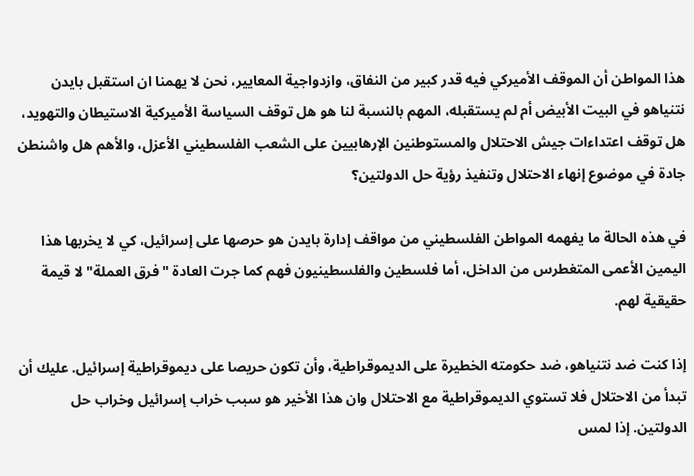هذا المواطن أن الموقف الأميركي فيه قدر كبير من النفاق، وازدواجية المعايير، نحن لا يهمنا ان استقبل بايدن نتنياهو في البيت الأبيض أم لم يستقبله، المهم بالنسبة لنا هو هل توقف السياسة الأميركية الاستيطان والتهويد، هل توقف اعتداءات جيش الاحتلال والمستوطنين الإرهابيين على الشعب الفلسطيني الأعزل، والأهم هل واشنطن جادة في موضوع إنهاء الاحتلال وتنفيذ رؤية حل الدولتين؟

في هذه الحالة ما يفهمه المواطن الفلسطيني من مواقف إدارة بايدن هو حرصها على إسرائيل، كي لا يخربها هذا اليمين الأعمى المتغطرس من الداخل، أما فلسطين والفلسطينيون فهم كما جرت العادة "فرق العملة" لا قيمة حقيقية لهم.

إذا كنت ضد نتنياهو، ضد حكومته الخطيرة على الديموقراطية، وأن تكون حريصا على ديموقراطية إسرائيل. عليك أن تبدأ من الاحتلال فلا تستوي الديموقراطية مع الاحتلال وان هذا الأخير هو سبب خراب إسرائيل وخراب حل الدولتين. إذا لمس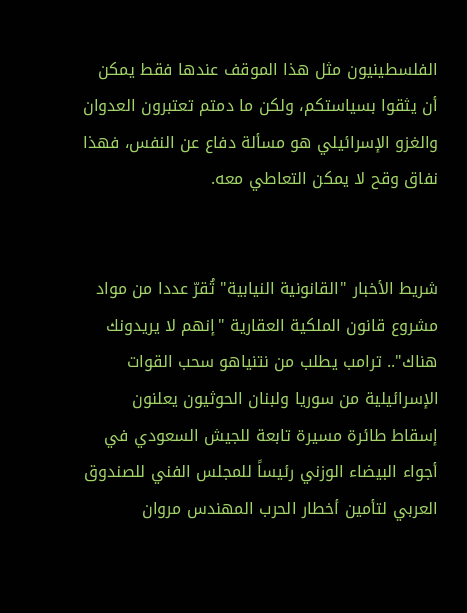الفلسطينيون مثل هذا الموقف عندها فقط يمكن أن يثقوا بسياستكم، ولكن ما دمتم تعتبرون العدوان والغزو الإسرائيلي هو مسألة دفاع عن النفس، فهذا نفاق وقح لا يمكن التعاطي معه.


شريط الأخبار "القانونية النيابية" تُقرّ عددا من مواد مشروع قانون الملكية العقارية "إنهم لا يريدونك هناك".. ترامب يطلب من نتنياهو سحب القوات الإسرائيلية من سوريا ولبنان الحوثيون يعلنون إسقاط طائرة مسيرة تابعة للجيش السعودي في أجواء البيضاء الوزني رئيساً للمجلس الفني للصندوق العربي لتأمين أخطار الحرب المهندس مروان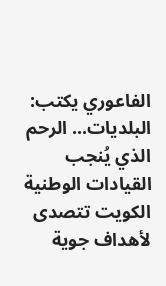الفاعوري يكتب: البلديات... الرحم الذي يُنجب القيادات الوطنية الكويت تتصدى لأهداف جوية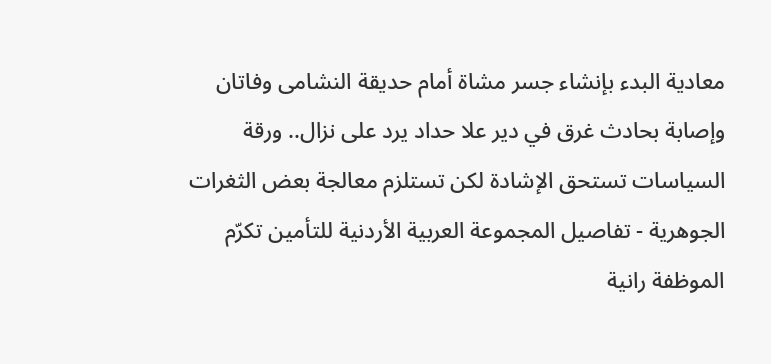معادية البدء بإنشاء جسر مشاة أمام حديقة النشامى وفاتان وإصابة بحادث غرق في دير علا حداد يرد على نزال.. ورقة السياسات تستحق الإشادة لكن تستلزم معالجة بعض الثغرات الجوهرية - تفاصيل المجموعة العربية الأردنية للتأمين تكرّم الموظفة رانية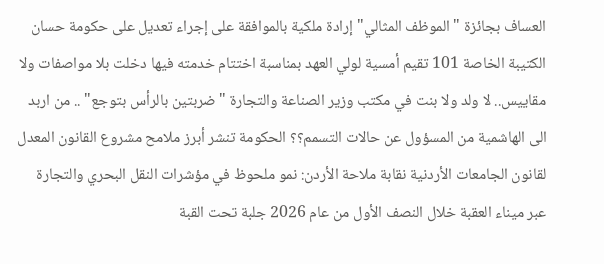العساف بجائزة "الموظف المثالي" إرادة ملكية بالموافقة على إجراء تعديل على حكومة حسان الكتيبة الخاصة 101 تقيم أمسية لولي العهد بمناسبة اختتام خدمته فيها دخلت بلا مواصفات ولا مقاييس.. لا ولد ولا بنت في مكتب وزير الصناعة والتجارة "ضربتين بالرأس بتوجع" .. من اربد الى الهاشمية من المسؤول عن حالات التسمم؟؟ الحكومة تنشر أبرز ملامح مشروع القانون المعدل لقانون الجامعات الأردنية نقابة ملاحة الأردن: نمو ملحوظ في مؤشرات النقل البحري والتجارة عبر ميناء العقبة خلال النصف الأول من عام 2026 جلبة تحت القبة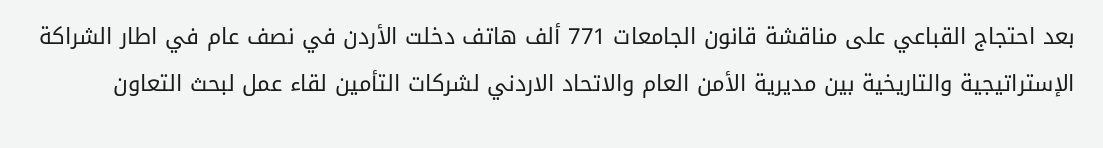بعد احتجاج القباعي على مناقشة قانون الجامعات 771 ألف هاتف دخلت الأردن في نصف عام في اطار الشراكة الإستراتيجية والتاريخية بين مديرية الأمن العام والاتحاد الاردني لشركات التأمين لقاء عمل لبحث التعاون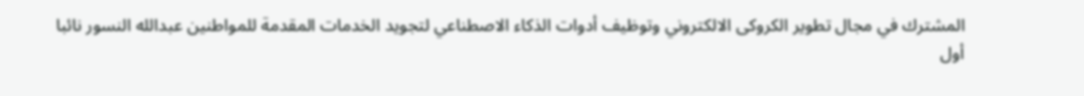المشترك في مجال تطوير الكروكى الالكتروني وتوظيف أدوات الذكاء الاصطناعي لتجويد الخدمات المقدمة للمواطنين عبدالله النسور نائبا أول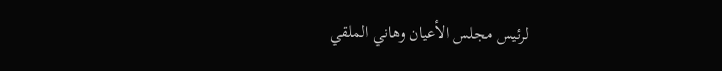لرئيس مجلس الأعيان وهاني الملقي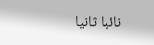نائبا ثانيا